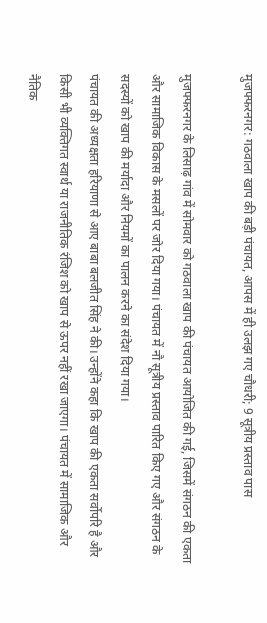मुजफ्फरनगर: गठवाला खाप की बड़ी पंचायत, आपस में ही उलझ गए चौधरी; 9 सूत्रीय प्रस्ताव पास

मुजफ्फरनगर के लिसाढ़ गांव में सोमवार को गठवाला खाप की पंचायत आयोजित की गई, जिसमें संगठन की एकता और सामाजिक विकास के मसलों पर जोर दिया गया। पंचायत में नौ सूत्रीय प्रस्ताव पारित किए गए और संगठन के सदस्यों को खाप की मर्यादा और नियमों का पालन करने का संदेश दिया गया।
पंचायत की अध्यक्षता हरियाणा से आए बाबा बलजीत सिंह ने की। उन्होंने कहा कि खाप की एकता सर्वोपरि है और किसी भी व्यक्तिगत स्वार्थ या राजनीतिक रंजिश को खाप से ऊपर नहीं रखा जाएगा। पंचायत में सामाजिक और नैतिक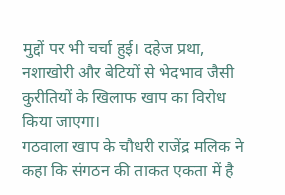मुद्दों पर भी चर्चा हुई। दहेज प्रथा, नशाखोरी और बेटियों से भेदभाव जैसी कुरीतियों के खिलाफ खाप का विरोध किया जाएगा।
गठवाला खाप के चौधरी राजेंद्र मलिक ने कहा कि संगठन की ताकत एकता में है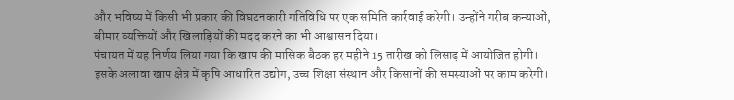और भविष्य में किसी भी प्रकार की विघटनकारी गतिविधि पर एक समिति कार्रवाई करेगी। उन्होंने गरीब कन्याओं, बीमार व्यक्तियों और खिलाड़ियों की मदद करने का भी आश्वासन दिया।
पंचायत में यह निर्णय लिया गया कि खाप की मासिक बैठक हर महीने 15 तारीख को लिसाढ़ में आयोजित होगी। इसके अलावा खाप क्षेत्र में कृषि आधारित उद्योग, उच्च शिक्षा संस्थान और किसानों की समस्याओं पर काम करेगी।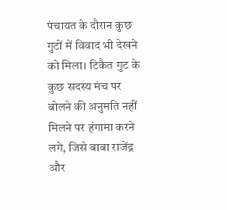पंचायत के दौरान कुछ गुटों में विवाद भी देखने को मिला। टिकैत गुट के कुछ सदस्य मंच पर बोलने की अनुमति नहीं मिलने पर हंगामा करने लगे, जिसे बाबा राजेंद्र और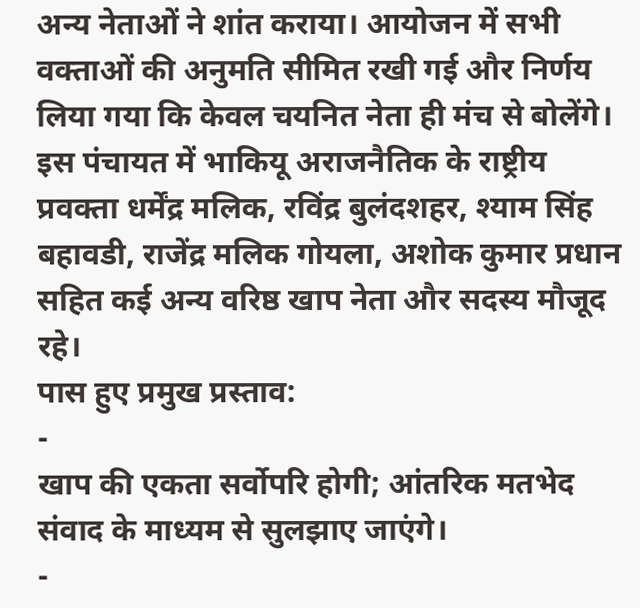अन्य नेताओं ने शांत कराया। आयोजन में सभी वक्ताओं की अनुमति सीमित रखी गई और निर्णय लिया गया कि केवल चयनित नेता ही मंच से बोलेंगे।
इस पंचायत में भाकियू अराजनैतिक के राष्ट्रीय प्रवक्ता धर्मेंद्र मलिक, रविंद्र बुलंदशहर, श्याम सिंह बहावडी, राजेंद्र मलिक गोयला, अशोक कुमार प्रधान सहित कई अन्य वरिष्ठ खाप नेता और सदस्य मौजूद रहे।
पास हुए प्रमुख प्रस्ताव:
-
खाप की एकता सर्वोपरि होगी; आंतरिक मतभेद संवाद के माध्यम से सुलझाए जाएंगे।
-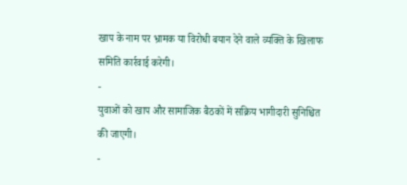खाप के नाम पर भ्रामक या विरोधी बयान देने वाले व्यक्ति के खिलाफ समिति कार्रवाई करेगी।
-
युवाओं को खाप और सामाजिक बैठकों में सक्रिय भागीदारी सुनिश्चित की जाएगी।
-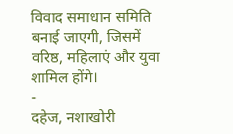विवाद समाधान समिति बनाई जाएगी, जिसमें वरिष्ठ, महिलाएं और युवा शामिल होंगे।
-
दहेज, नशाखोरी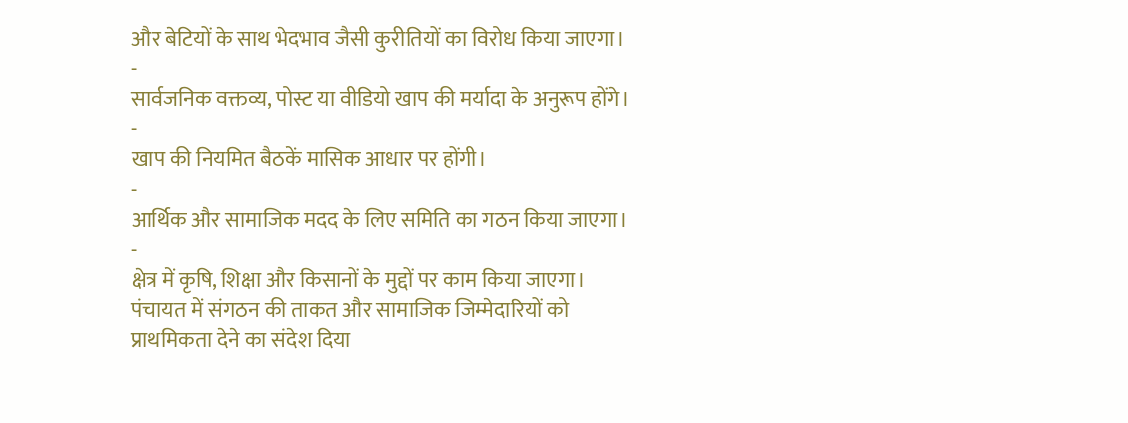और बेटियों के साथ भेदभाव जैसी कुरीतियों का विरोध किया जाएगा।
-
सार्वजनिक वक्तव्य, पोस्ट या वीडियो खाप की मर्यादा के अनुरूप होंगे।
-
खाप की नियमित बैठकें मासिक आधार पर होंगी।
-
आर्थिक और सामाजिक मदद के लिए समिति का गठन किया जाएगा।
-
क्षेत्र में कृषि, शिक्षा और किसानों के मुद्दों पर काम किया जाएगा।
पंचायत में संगठन की ताकत और सामाजिक जिम्मेदारियों को प्राथमिकता देने का संदेश दिया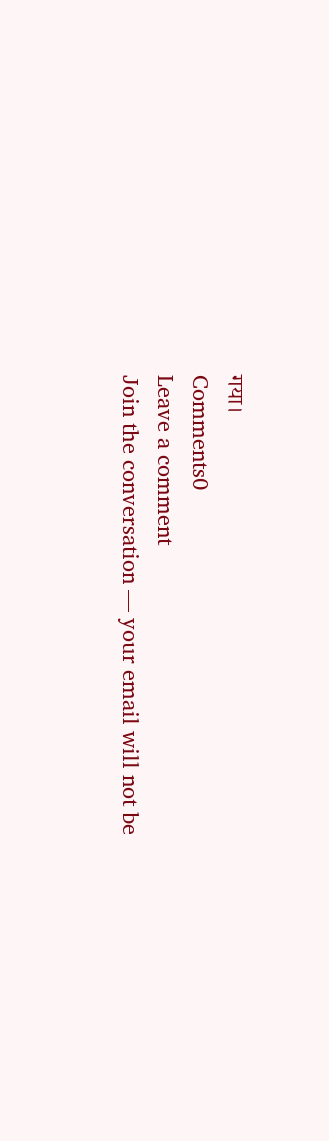गया।
Comments0
Leave a comment
Join the conversation — your email will not be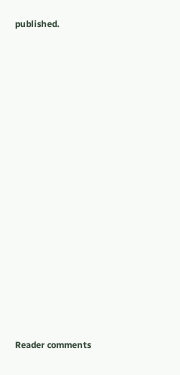published.


























Reader comments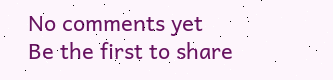No comments yet
Be the first to share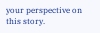your perspective on this story.